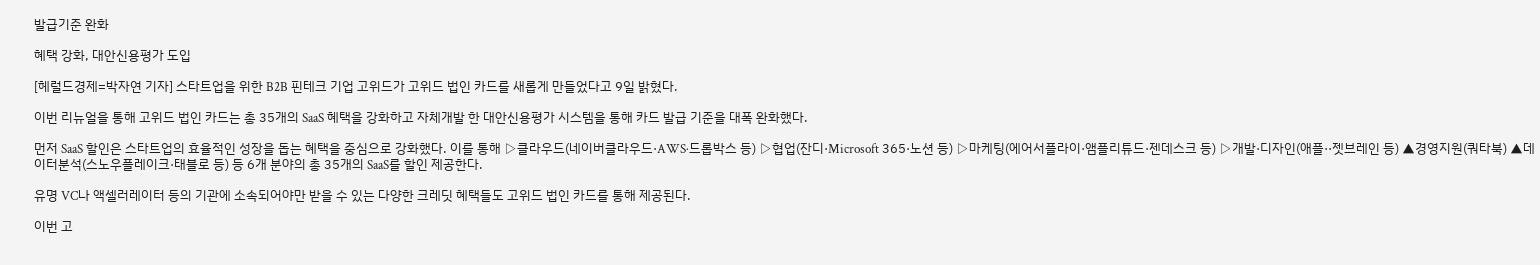발급기준 완화

혜택 강화, 대안신용평가 도입

[헤럴드경제=박자연 기자] 스타트업을 위한 B2B 핀테크 기업 고위드가 고위드 법인 카드를 새롭게 만들었다고 9일 밝혔다.

이번 리뉴얼을 통해 고위드 법인 카드는 총 35개의 SaaS 혜택을 강화하고 자체개발 한 대안신용평가 시스템을 통해 카드 발급 기준을 대폭 완화했다.

먼저 SaaS 할인은 스타트업의 효율적인 성장을 돕는 혜택을 중심으로 강화했다. 이를 통해 ▷클라우드(네이버클라우드·AWS·드롭박스 등) ▷협업(잔디·Microsoft 365·노션 등) ▷마케팅(에어서플라이·앰플리튜드·젠데스크 등) ▷개발·디자인(애플··젯브레인 등) ▲경영지원(쿼타북) ▲데이터분석(스노우플레이크·태블로 등) 등 6개 분야의 총 35개의 SaaS를 할인 제공한다.

유명 VC나 액셀러레이터 등의 기관에 소속되어야만 받을 수 있는 다양한 크레딧 혜택들도 고위드 법인 카드를 통해 제공된다.

이번 고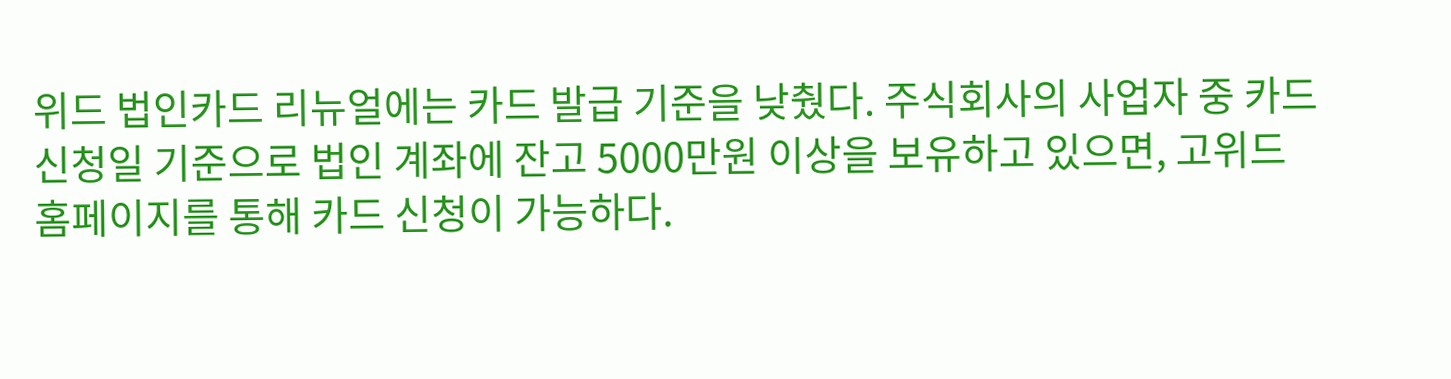위드 법인카드 리뉴얼에는 카드 발급 기준을 낮췄다. 주식회사의 사업자 중 카드 신청일 기준으로 법인 계좌에 잔고 5000만원 이상을 보유하고 있으면, 고위드 홈페이지를 통해 카드 신청이 가능하다.